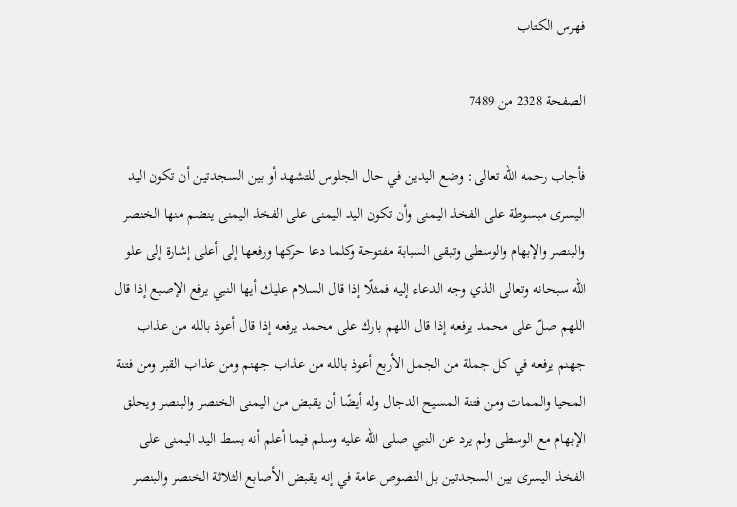فهرس الكتاب

الصفحة 2328 من 7489

فأجاب رحمه الله تعالى: وضع اليدين في حال الجلوس للتشهد أو بين السجدتين أن تكون اليد اليسرى مبسوطة على الفخذ اليمنى وأن تكون اليد اليمنى على الفخذ اليمنى ينضم منها الخنصر والبنصر والإبهام والوسطى وتبقى السبابة مفتوحة وكلما دعا حركها ورفعها إلى أعلى إشارة إلى علو الله سبحانه وتعالى الذي وجه الدعاء إليه فمثلًا إذا قال السلام عليك أيها النبي يرفع الإصبع إذا قال اللهم صلّ على محمد يرفعه إذا قال اللهم بارك على محمد يرفعه إذا قال أعوذ بالله من عذاب جهنم يرفعه في كل جملة من الجمل الأربع أعوذ بالله من عذاب جهنم ومن عذاب القبر ومن فتنة المحيا والممات ومن فتنة المسيح الدجال وله أيضًا أن يقبض من اليمنى الخنصر والبنصر ويحلق الإبهام مع الوسطى ولم يرد عن النبي صلى الله عليه وسلم فيما أعلم أنه بسط اليد اليمنى على الفخذ اليسرى بين السجدتين بل النصوص عامة في إنه يقبض الأصابع الثلاثة الخنصر والبنصر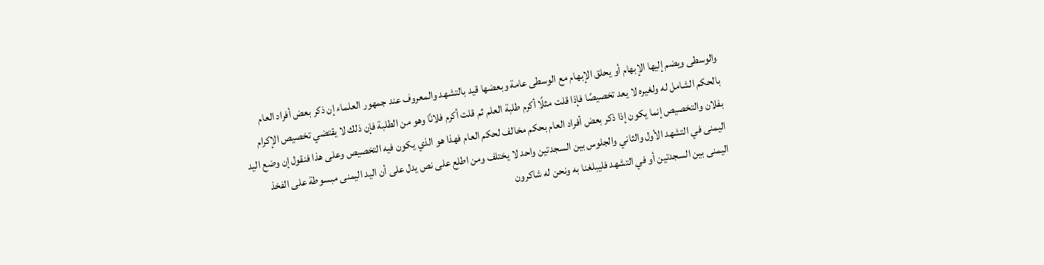والوسطى ويضم إليها الإبهام أو يحلق الإبهام مع الوسطى عامة وبعضها قيد بالتشهد والمعروف عند جمهور العلماء إن ذكر بعض أفراد العام بالحكم الشامل له ولغيره لا يعد تخصيصًا فإذا قلت مثلًا أكرم طلبة العلم ثم قلت أكرم فلانًا وهو من الطلبة فإن ذلك لا يقتضي تخصيص الإكرام بفلان والتخصيص إنما يكون إذا ذكر بعض أفراد العام بحكم مخالف لحكم العام فهذا هو الذي يكون فيه التخصيص وعلى هذا فنقول إن وضع اليد اليمنى في التشهد الأول والثاني والجلوس بين السجدتين واحد لا يختلف ومن اطلع على نص يدل على أن اليد اليمنى مبسوطة على الفخذ اليمنى بين السجدتين أو في التشهد فليبلغنا به ونحن له شاكرون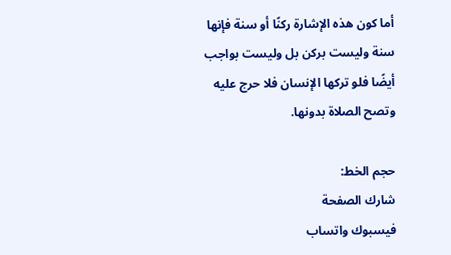أما كون هذه الإشارة ركنًا أو سنة فإنها سنة وليست بركن بل وليست بواجب أيضًا فلو تركها الإنسان فلا حرج عليه وتصح الصلاة بدونها.

حجم الخط:
شارك الصفحة
فيسبوك واتساب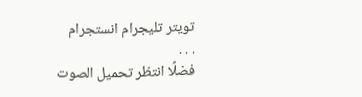تويتر تليجرام انستجرام
. . .
فضلًا انتظر تحميل الصوت